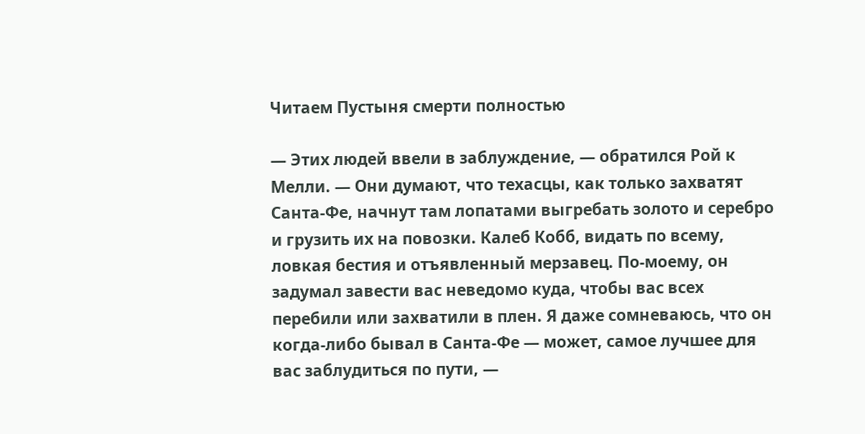Читаем Пустыня смерти полностью

— Этих людей ввели в заблуждение, — обратился Рой к Мелли. — Они думают, что техасцы, как только захватят Санта-Фе, начнут там лопатами выгребать золото и серебро и грузить их на повозки. Калеб Кобб, видать по всему, ловкая бестия и отъявленный мерзавец. По-моему, он задумал завести вас неведомо куда, чтобы вас всех перебили или захватили в плен. Я даже сомневаюсь, что он когда-либо бывал в Санта-Фе — может, самое лучшее для вас заблудиться по пути, —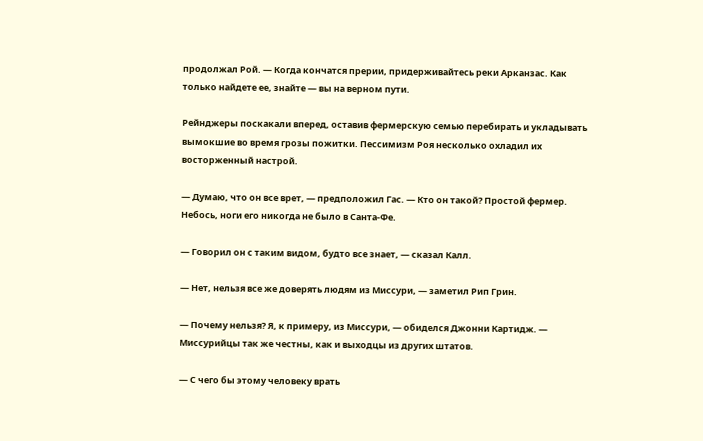продолжал Рой. — Когда кончатся прерии, придерживайтесь реки Арканзас. Как только найдете ее, знайте — вы на верном пути.

Рейнджеры поскакали вперед, оставив фермерскую семью перебирать и укладывать вымокшие во время грозы пожитки. Пессимизм Роя несколько охладил их восторженный настрой.

— Думаю, что он все врет, — предположил Гас. — Кто он такой? Простой фермер. Небось, ноги его никогда не было в Санта-Фе.

— Говорил он с таким видом, будто все знает, — сказал Калл.

— Нет, нельзя все же доверять людям из Миссури, — заметил Рип Грин.

— Почему нельзя? Я, к примеру, из Миссури, — обиделся Джонни Картидж. — Миссурийцы так же честны, как и выходцы из других штатов.

— С чего бы этому человеку врать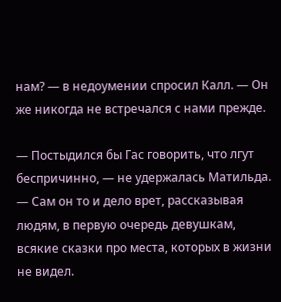нам? — в недоумении спросил Калл. — Он же никогда не встречался с нами прежде.

— Постыдился бы Гас говорить, что лгут беспричинно, — не удержалась Матильда. — Сам он то и дело врет, рассказывая людям, в первую очередь девушкам, всякие сказки про места, которых в жизни не видел.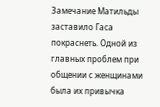Замечание Матильды заставило Гаса покраснеть. Одной из главных проблем при общении с женщинами была их привычка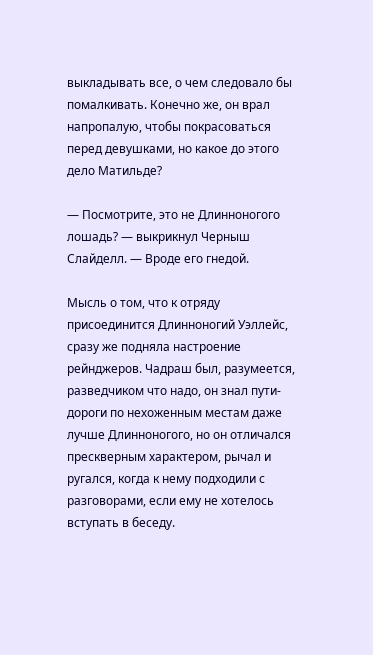выкладывать все, о чем следовало бы помалкивать. Конечно же, он врал напропалую, чтобы покрасоваться перед девушками, но какое до этого дело Матильде?

— Посмотрите, это не Длинноногого лошадь? — выкрикнул Черныш Слайделл. — Вроде его гнедой.

Мысль о том, что к отряду присоединится Длинноногий Уэллейс, сразу же подняла настроение рейнджеров. Чадраш был, разумеется, разведчиком что надо, он знал пути-дороги по нехоженным местам даже лучше Длинноногого, но он отличался прескверным характером, рычал и ругался, когда к нему подходили с разговорами, если ему не хотелось вступать в беседу.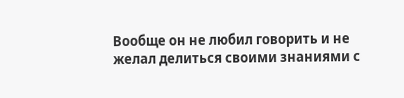Вообще он не любил говорить и не желал делиться своими знаниями с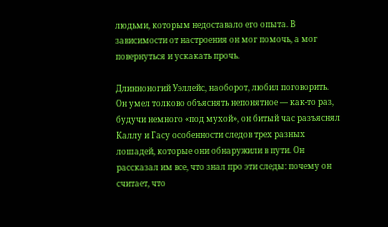людьми, которым недоставало его опыта. В зависимости от настроения он мог помочь, а мог повернуться и ускакать прочь.

Длинноногий Уэллейс, наоборот, любил поговорить. Он умел толково объяснять непонятное — как-то раз, будучи немного «под мухой», он битый час разъяснял Каллу и Гасу особенности следов трех разных лошадей, которые они обнаружили в пути. Он рассказал им все, что знал про эти следы: почему он считает, что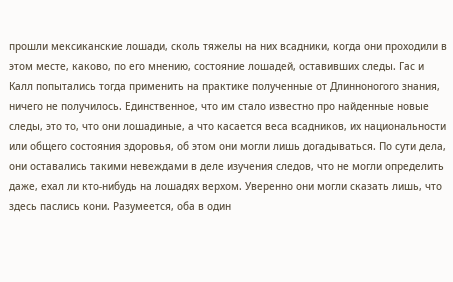прошли мексиканские лошади, сколь тяжелы на них всадники, когда они проходили в этом месте, каково, по его мнению, состояние лошадей, оставивших следы. Гас и Калл попытались тогда применить на практике полученные от Длинноногого знания, ничего не получилось. Единственное, что им стало известно про найденные новые следы, это то, что они лошадиные, а что касается веса всадников, их национальности или общего состояния здоровья, об этом они могли лишь догадываться. По сути дела, они оставались такими невеждами в деле изучения следов, что не могли определить даже, ехал ли кто-нибудь на лошадях верхом. Уверенно они могли сказать лишь, что здесь паслись кони. Разумеется, оба в один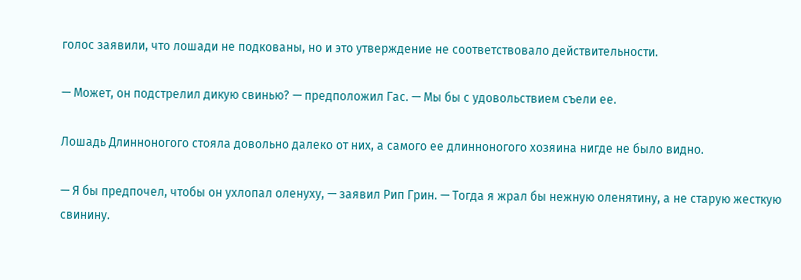голос заявили, что лошади не подкованы, но и это утверждение не соответствовало действительности.

— Может, он подстрелил дикую свинью? — предположил Гас. — Мы бы с удовольствием съели ее.

Лошадь Длинноногого стояла довольно далеко от них, а самого ее длинноногого хозяина нигде не было видно.

— Я бы предпочел, чтобы он ухлопал оленуху, — заявил Рип Грин. — Тогда я жрал бы нежную оленятину, а не старую жесткую свинину.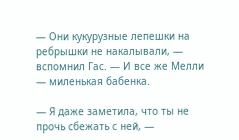— Они кукурузные лепешки на ребрышки не накалывали, — вспомнил Гас. — И все же Мелли — миленькая бабенка.

— Я даже заметила, что ты не прочь сбежать с ней, —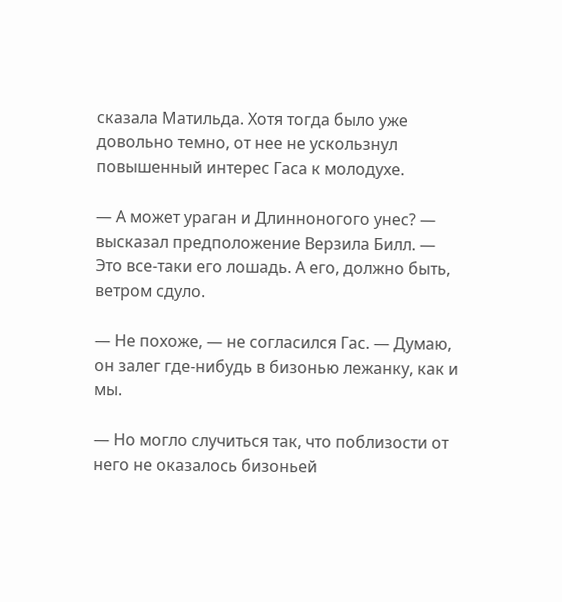сказала Матильда. Хотя тогда было уже довольно темно, от нее не ускользнул повышенный интерес Гаса к молодухе.

— А может ураган и Длинноногого унес? — высказал предположение Верзила Билл. — Это все-таки его лошадь. А его, должно быть, ветром сдуло.

— Не похоже, — не согласился Гас. — Думаю, он залег где-нибудь в бизонью лежанку, как и мы.

— Но могло случиться так, что поблизости от него не оказалось бизоньей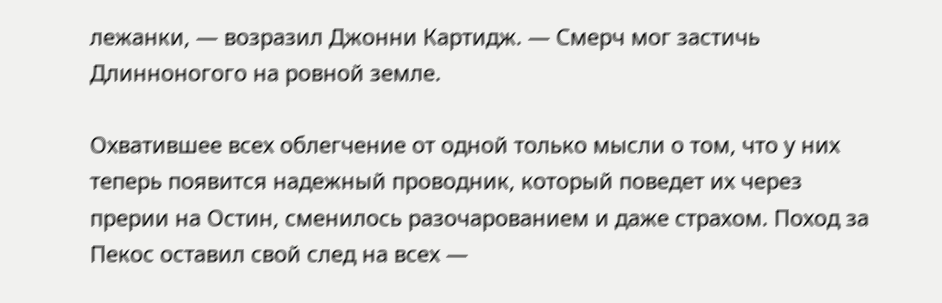лежанки, — возразил Джонни Картидж. — Смерч мог застичь Длинноногого на ровной земле.

Охватившее всех облегчение от одной только мысли о том, что у них теперь появится надежный проводник, который поведет их через прерии на Остин, сменилось разочарованием и даже страхом. Поход за Пекос оставил свой след на всех —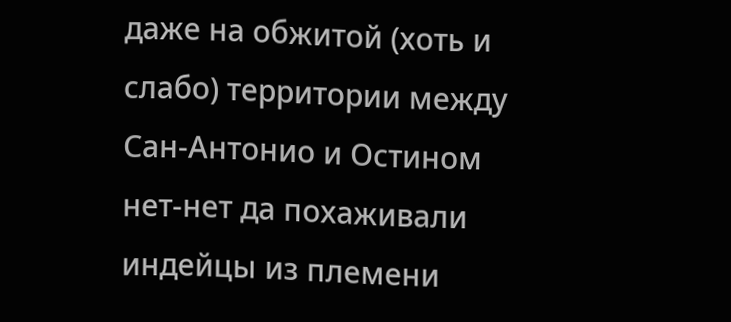даже на обжитой (хоть и слабо) территории между Сан-Антонио и Остином нет-нет да похаживали индейцы из племени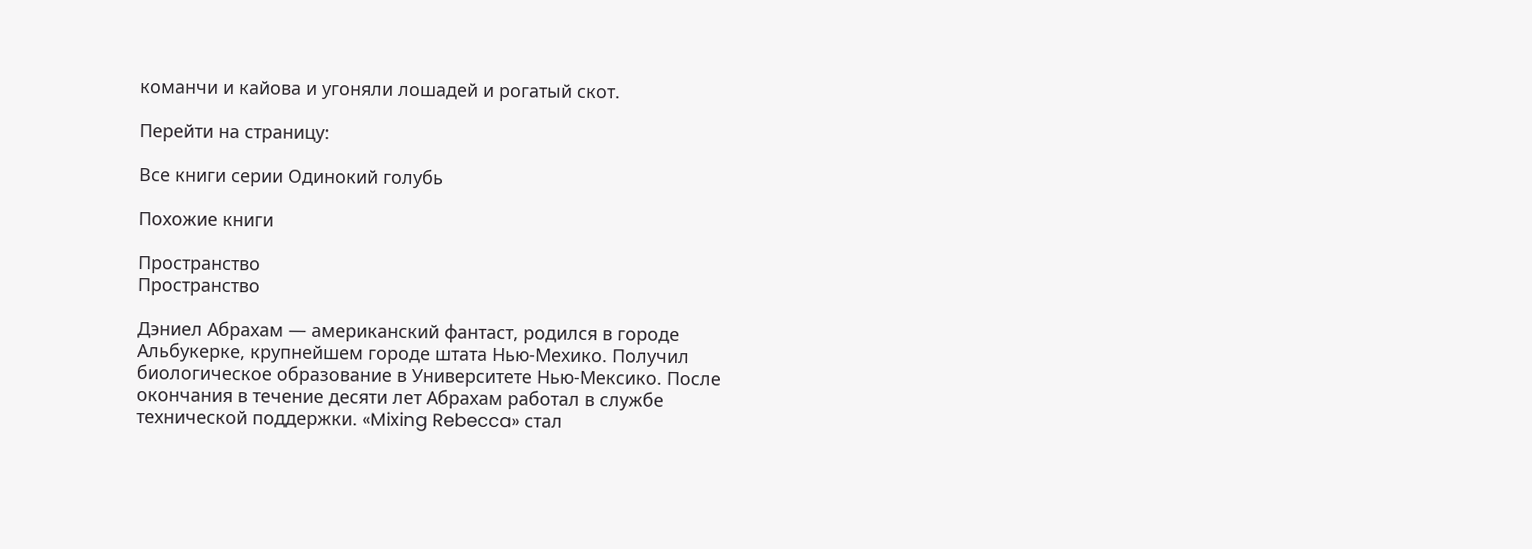команчи и кайова и угоняли лошадей и рогатый скот.

Перейти на страницу:

Все книги серии Одинокий голубь

Похожие книги

Пространство
Пространство

Дэниел Абрахам — американский фантаст, родился в городе Альбукерке, крупнейшем городе штата Нью-Мехико. Получил биологическое образование в Университете Нью-Мексико. После окончания в течение десяти лет Абрахам работал в службе технической поддержки. «Mixing Rebecca» стал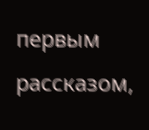первым рассказом,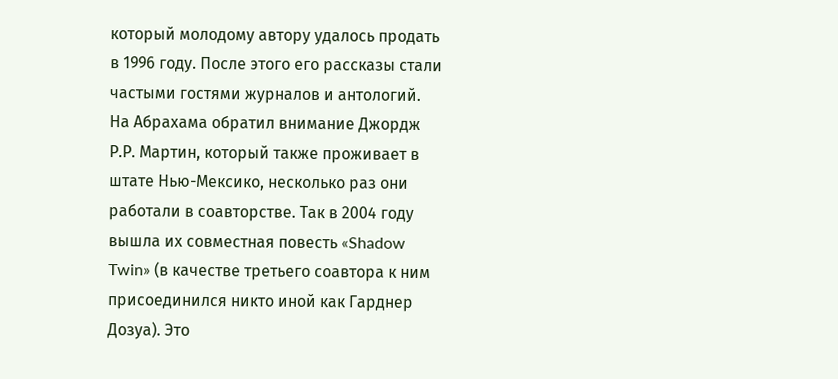который молодому автору удалось продать в 1996 году. После этого его рассказы стали частыми гостями журналов и антологий. На Абрахама обратил внимание Джордж Р.Р. Мартин, который также проживает в штате Нью-Мексико, несколько раз они работали в соавторстве. Так в 2004 году вышла их совместная повесть «Shadow Twin» (в качестве третьего соавтора к ним присоединился никто иной как Гарднер Дозуа). Это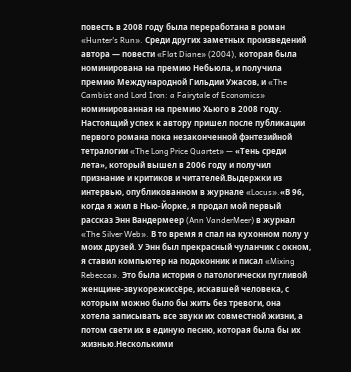повесть в 2008 году была переработана в роман «Hunter's Run». Среди других заметных произведений автора — повести «Flat Diane» (2004), которая была номинирована на премию Небьюла, и получила премию Международной Гильдии Ужасов, и «The Cambist and Lord Iron: a Fairytale of Economics» номинированная на премию Хьюго в 2008 году. Настоящий успех к автору пришел после публикации первого романа пока незаконченной фэнтезийной тетралогии «The Long Price Quartet» — «Тень среди лета», который вышел в 2006 году и получил признание и критиков и читателей.Выдержки из интервью, опубликованном в журнале «Locus».«В 96, когда я жил в Нью-Йорке, я продал мой первый рассказ Энн Вандермеер (Ann VanderMeer) в журнал «The Silver Web». В то время я спал на кухонном полу у моих друзей. У Энн был прекрасный чуланчик с окном, я ставил компьютер на подоконник и писал «Mixing Rebecca». Это была история о патологически пугливой женщине-звукорежиссёре, искавшей человека, с которым можно было бы жить без тревоги, она хотела записывать все звуки их совместной жизни, а потом свети их в единую песню, которая была бы их жизнью.Несколькими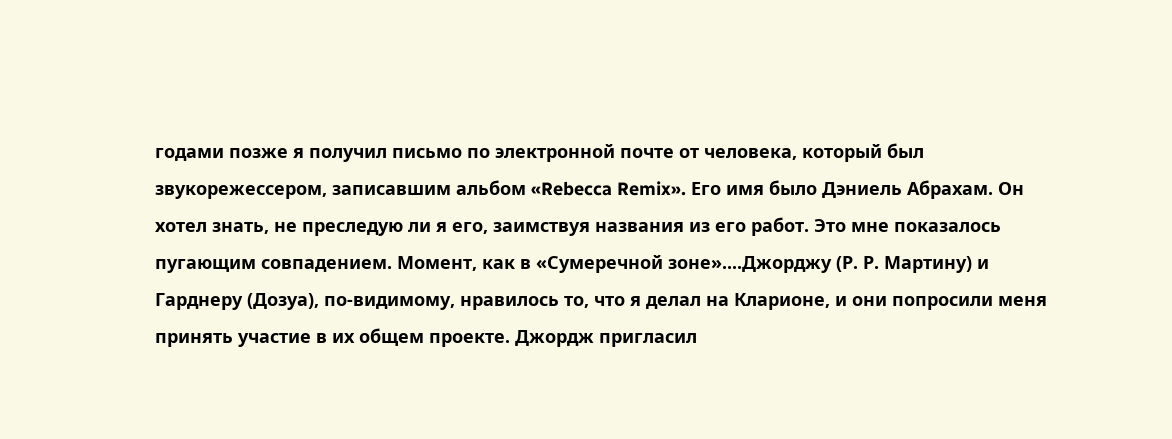годами позже я получил письмо по электронной почте от человека, который был звукорежессером, записавшим альбом «Rebecca Remix». Его имя было Дэниель Абрахам. Он хотел знать, не преследую ли я его, заимствуя названия из его работ. Это мне показалось пугающим совпадением. Момент, как в «Сумеречной зоне»....Джорджу (Р. Р. Мартину) и Гарднеру (Дозуа), по-видимому, нравилось то, что я делал на Кларионе, и они попросили меня принять участие в их общем проекте. Джордж пригласил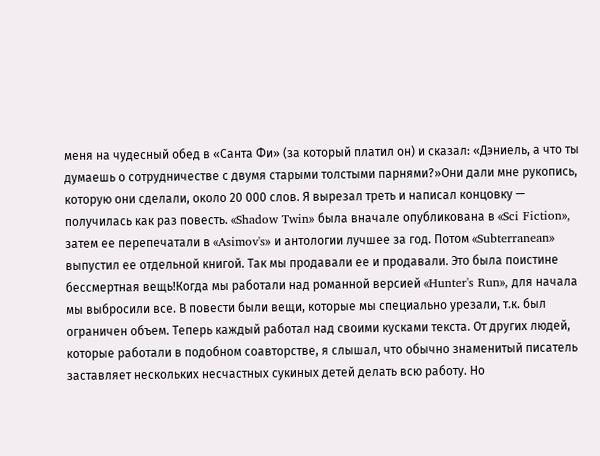меня на чудесный обед в «Санта Фи» (за который платил он) и сказал: «Дэниель, а что ты думаешь о сотрудничестве с двумя старыми толстыми парнями?»Они дали мне рукопись, которую они сделали, около 20 000 слов. Я вырезал треть и написал концовку — получилась как раз повесть. «Shadow Twin» была вначале опубликована в «Sci Fiction», затем ее перепечатали в «Asimov's» и антологии лучшее за год. Потом «Subterranean» выпустил ее отдельной книгой. Так мы продавали ее и продавали. Это была поистине бессмертная вещь!Когда мы работали над романной версией «Hunter's Run», для начала мы выбросили все. В повести были вещи, которые мы специально урезали, т.к. был ограничен объем. Теперь каждый работал над своими кусками текста. От других людей, которые работали в подобном соавторстве, я слышал, что обычно знаменитый писатель заставляет нескольких несчастных сукиных детей делать всю работу. Но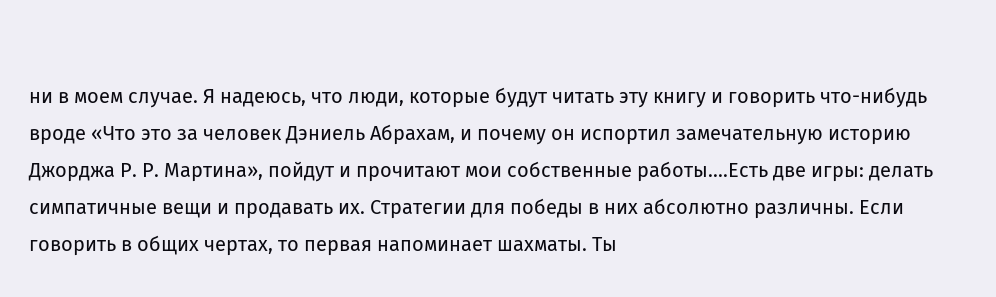ни в моем случае. Я надеюсь, что люди, которые будут читать эту книгу и говорить что-нибудь вроде «Что это за человек Дэниель Абрахам, и почему он испортил замечательную историю Джорджа Р. Р. Мартина», пойдут и прочитают мои собственные работы....Есть две игры: делать симпатичные вещи и продавать их. Стратегии для победы в них абсолютно различны. Если говорить в общих чертах, то первая напоминает шахматы. Ты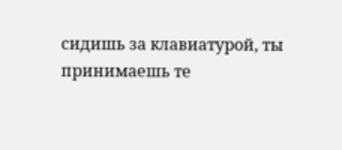сидишь за клавиатурой, ты принимаешь те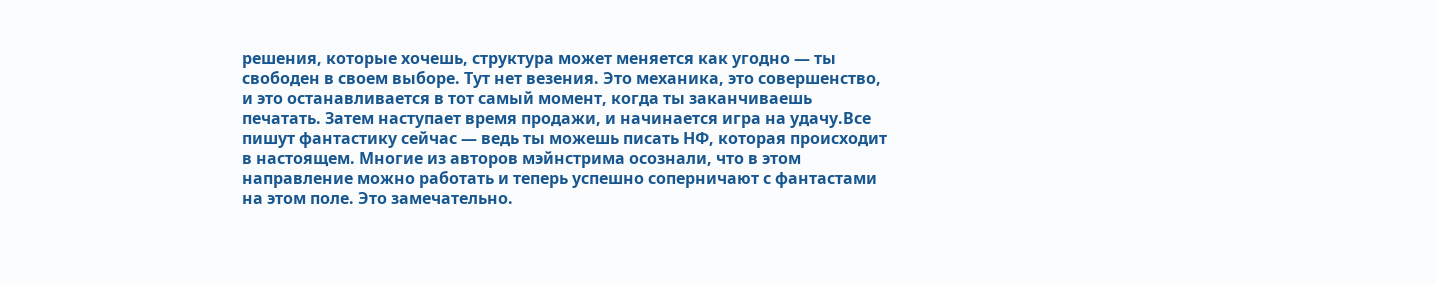решения, которые хочешь, структура может меняется как угодно — ты свободен в своем выборе. Тут нет везения. Это механика, это совершенство, и это останавливается в тот самый момент, когда ты заканчиваешь печатать. Затем наступает время продажи, и начинается игра на удачу.Все пишут фантастику сейчас — ведь ты можешь писать НФ, которая происходит в настоящем. Многие из авторов мэйнстрима осознали, что в этом направление можно работать и теперь успешно соперничают с фантастами на этом поле. Это замечательно.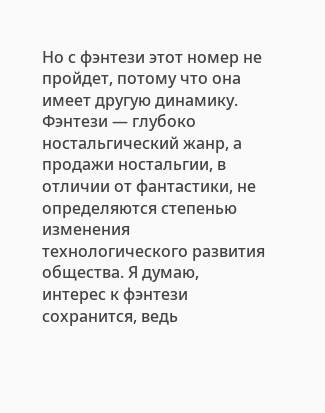Но с фэнтези этот номер не пройдет, потому что она имеет другую динамику. Фэнтези — глубоко ностальгический жанр, а продажи ностальгии, в отличии от фантастики, не определяются степенью изменения технологического развития общества. Я думаю, интерес к фэнтези сохранится, ведь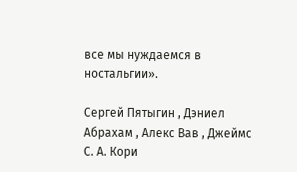все мы нуждаемся в ностальгии».

Сергей Пятыгин , Дэниел Абрахам , Алекс Вав , Джеймс С. А. Кори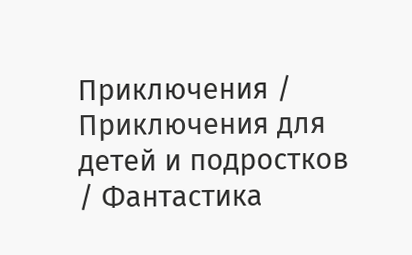Приключения / Приключения для детей и подростков / Фантастика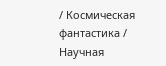/ Космическая фантастика / Научная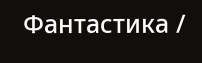Фантастика /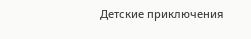Детские приключения